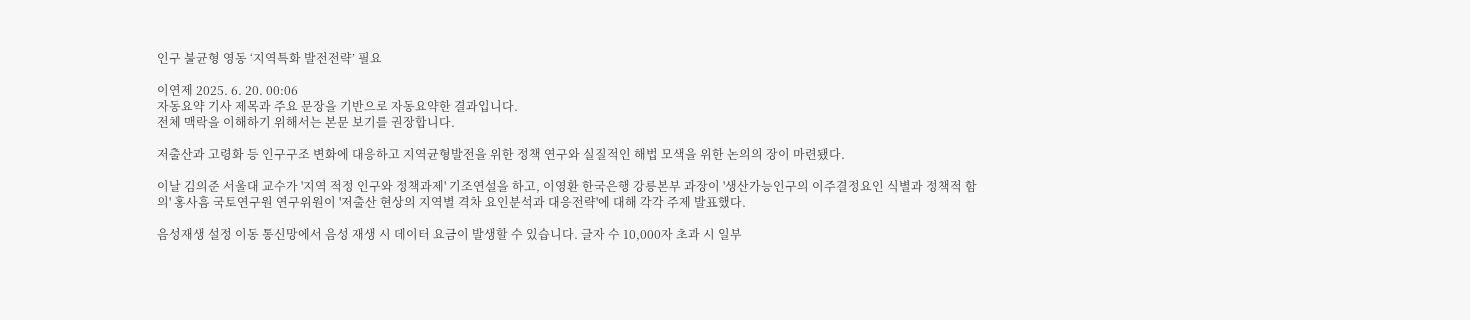인구 불균형 영동 ‘지역특화 발전전략’ 필요

이연제 2025. 6. 20. 00:06
자동요약 기사 제목과 주요 문장을 기반으로 자동요약한 결과입니다.
전체 맥락을 이해하기 위해서는 본문 보기를 권장합니다.

저출산과 고령화 등 인구구조 변화에 대응하고 지역균형발전을 위한 정책 연구와 실질적인 해법 모색을 위한 논의의 장이 마련됐다.

이날 김의준 서울대 교수가 '지역 적정 인구와 정책과제' 기조연설을 하고, 이영환 한국은행 강릉본부 과장이 '생산가능인구의 이주결정요인 식별과 정책적 함의' 홍사흠 국토연구원 연구위원이 '저출산 현상의 지역별 격차 요인분석과 대응전략'에 대해 각각 주제 발표했다.

음성재생 설정 이동 통신망에서 음성 재생 시 데이터 요금이 발생할 수 있습니다. 글자 수 10,000자 초과 시 일부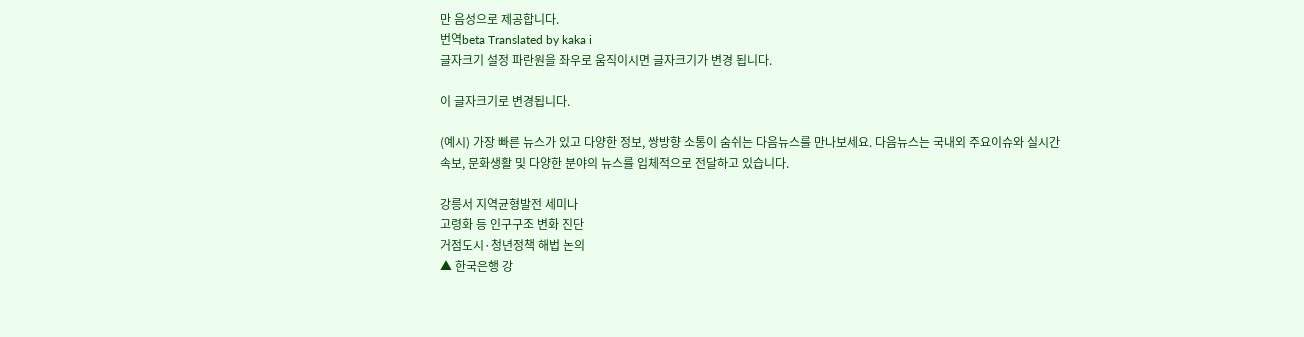만 음성으로 제공합니다.
번역beta Translated by kaka i
글자크기 설정 파란원을 좌우로 움직이시면 글자크기가 변경 됩니다.

이 글자크기로 변경됩니다.

(예시) 가장 빠른 뉴스가 있고 다양한 정보, 쌍방향 소통이 숨쉬는 다음뉴스를 만나보세요. 다음뉴스는 국내외 주요이슈와 실시간 속보, 문화생활 및 다양한 분야의 뉴스를 입체적으로 전달하고 있습니다.

강릉서 지역균형발전 세미나
고령화 등 인구구조 변화 진단
거점도시·청년정책 해법 논의
▲ 한국은행 강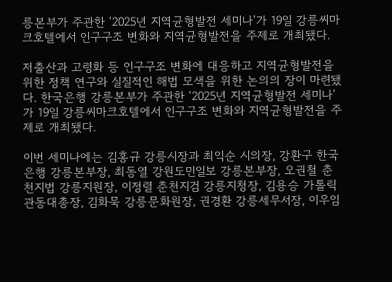릉본부가 주관한 ‘2025년 지역균형발전 세미나’가 19일 강릉씨마크호텔에서 인구구조 변화와 지역균형발전을 주제로 개최됐다.

저출산과 고령화 등 인구구조 변화에 대응하고 지역균형발전을 위한 정책 연구와 실질적인 해법 모색을 위한 논의의 장이 마련됐다. 한국은행 강릉본부가 주관한 ‘2025년 지역균형발전 세미나’가 19일 강릉씨마크호텔에서 인구구조 변화와 지역균형발전을 주제로 개최됐다.

이번 세미나에는 김홍규 강릉시장과 최익순 시의장, 강환구 한국은행 강릉본부장, 최동열 강원도민일보 강릉본부장, 오권철 춘천지법 강릉지원장, 이정렬 춘천지검 강릉지청장, 김용승 가톨릭관동대총장, 김화묵 강릉문화원장, 권경환 강릉세무서장, 이우임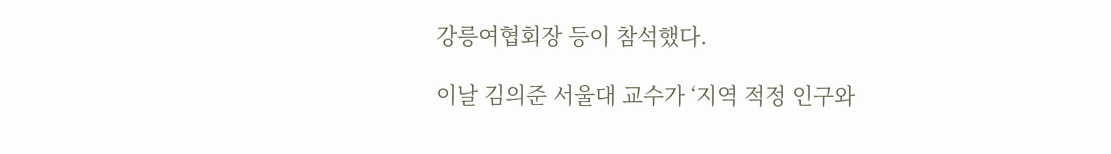강릉여협회장 등이 참석했다.

이날 김의준 서울대 교수가 ‘지역 적정 인구와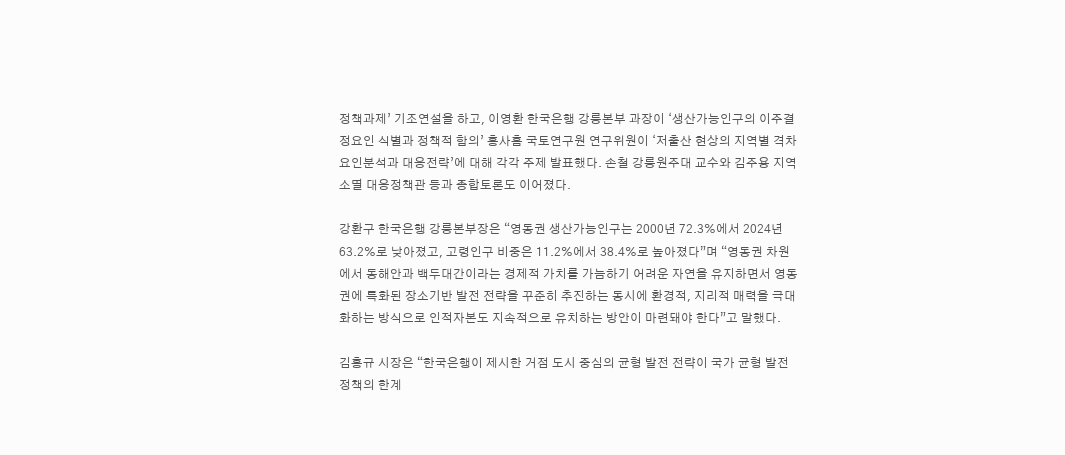정책과제’ 기조연설을 하고, 이영환 한국은행 강릉본부 과장이 ‘생산가능인구의 이주결정요인 식별과 정책적 함의’ 홍사흠 국토연구원 연구위원이 ‘저출산 현상의 지역별 격차 요인분석과 대응전략’에 대해 각각 주제 발표했다. 손철 강릉원주대 교수와 김주용 지역소멸 대응정책관 등과 종합토론도 이어졌다.

강환구 한국은행 강릉본부장은 “영동권 생산가능인구는 2000년 72.3%에서 2024년 63.2%로 낮아졌고, 고령인구 비중은 11.2%에서 38.4%로 높아졌다”며 “영동권 차원에서 동해안과 백두대간이라는 경제적 가치를 가늠하기 어려운 자연을 유지하면서 영동권에 특화된 장소기반 발전 전략을 꾸준히 추진하는 동시에 환경적, 지리적 매력을 극대화하는 방식으로 인적자본도 지속적으로 유치하는 방안이 마련돼야 한다”고 말했다.

김홍규 시장은 “한국은행이 제시한 거점 도시 중심의 균형 발전 전략이 국가 균형 발전 정책의 한계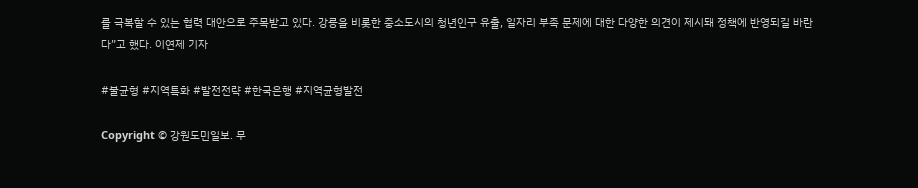를 극복할 수 있는 협력 대안으로 주목받고 있다. 강릉을 비롯한 중소도시의 청년인구 유출, 일자리 부족 문제에 대한 다양한 의견이 제시돼 정책에 반영되길 바란다”고 했다. 이연제 기자

#불균형 #지역특화 #발전전략 #한국은행 #지역균형발전

Copyright © 강원도민일보. 무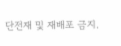단전재 및 재배포 금지.